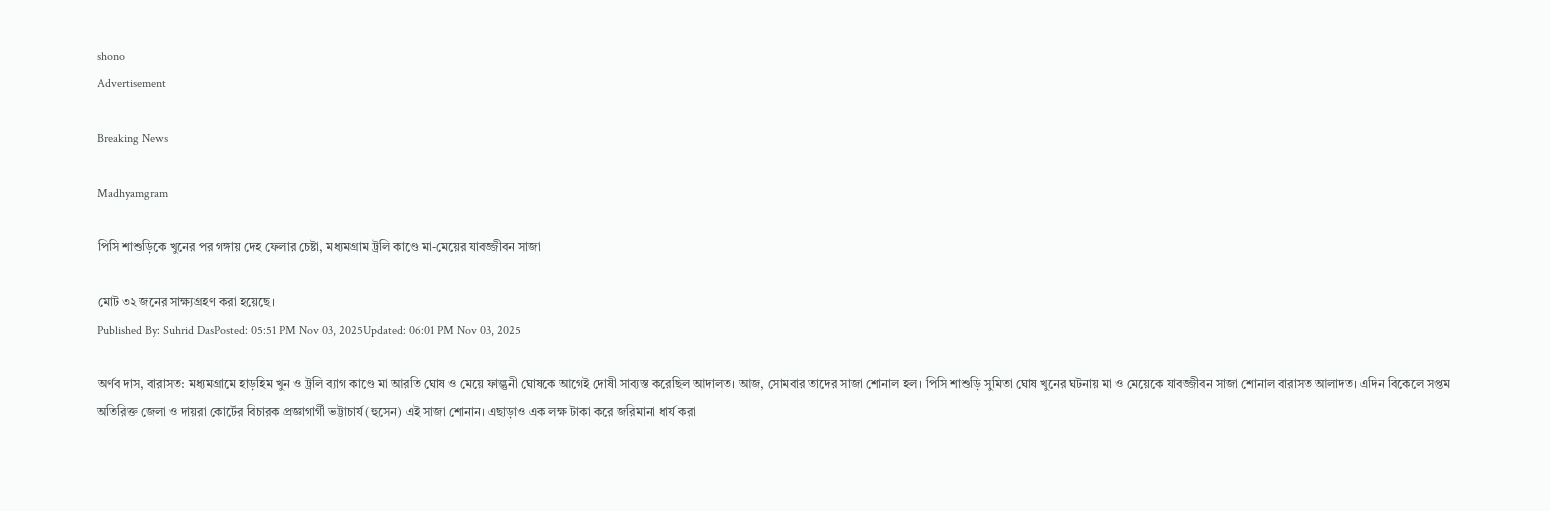shono
Advertisement

Breaking News

Madhyamgram

পিসি শাশুড়িকে খুনের পর গঙ্গায় দেহ ফেলার চেষ্টা, মধ্যমগ্রাম ট্রলি কাণ্ডে মা-মেয়ের যাবজ্জীবন সাজা

মোট ৩২ জনের সাক্ষ্যগ্রহণ করা হয়েছে।
Published By: Suhrid DasPosted: 05:51 PM Nov 03, 2025Updated: 06:01 PM Nov 03, 2025

অর্ণব দাস, বারাসত: মধ্যমগ্রামে হাড়হিম খুন ও ট্রলি ব্যাগ কাণ্ডে মা আরতি ঘোষ ও মেয়ে ফাল্গুনী ঘোষকে আগেই দোষী সাব্যস্ত করেছিল আদালত। আজ, সোমবার তাদের সাজা শোনাল হল। পিসি শাশুড়ি সুমিতা ঘোষ খুনের ঘটনায় মা ও মেয়েকে যাবজ্জীবন সাজা শোনাল বারাসত আলাদত। এদিন বিকেলে সপ্তম অতিরিক্ত জেলা ও দায়রা কোর্টের বিচারক প্রজ্ঞাগার্গী ভট্টাচার্য (হুসেন) এই সাজা শোনান। এছাড়াও এক লক্ষ টাকা করে জরিমানা ধার্য করা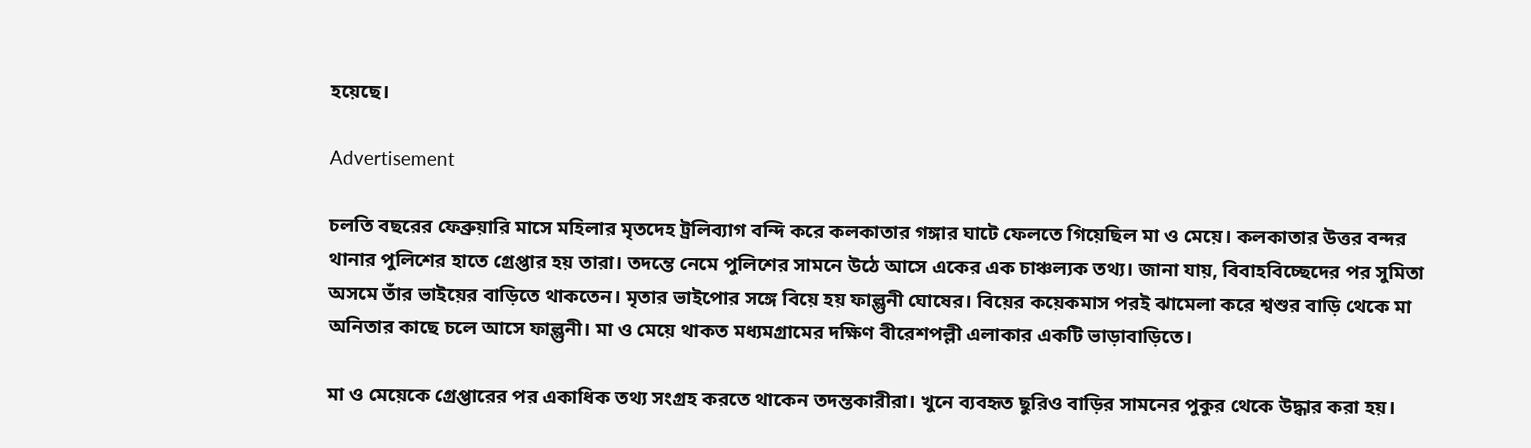হয়েছে।

Advertisement

চলতি বছরের ফেব্রুয়ারি মাসে মহিলার মৃতদেহ ট্রলিব্যাগ বন্দি করে কলকাতার গঙ্গার ঘাটে ফেলতে গিয়েছিল মা ও মেয়ে। কলকাতার উত্তর বন্দর থানার পুলিশের হাতে গ্রেপ্তার হয় তারা। তদন্তে নেমে পুলিশের সামনে উঠে আসে একের এক চাঞ্চল্যক তথ্য। জানা যায়, বিবাহবিচ্ছেদের পর সুমিতা অসমে তাঁর ভাইয়ের বাড়িতে থাকতেন। মৃতার ভাইপোর সঙ্গে বিয়ে হয় ফাল্গুনী ঘোষের। বিয়ের কয়েকমাস পরই ঝামেলা করে শ্বশুর বাড়ি থেকে মা অনিতার কাছে চলে আসে ফাল্গুনী। মা ও মেয়ে থাকত মধ্যমগ্রামের দক্ষিণ বীরেশপল্লী এলাকার একটি ভাড়াবাড়িতে।

মা ও মেয়েকে গ্রেপ্তারের পর একাধিক তথ্য সংগ্রহ করতে থাকেন তদন্তকারীরা। খুনে ব্যবহৃত ছুরিও বাড়ির সামনের পুকুর থেকে উদ্ধার করা হয়।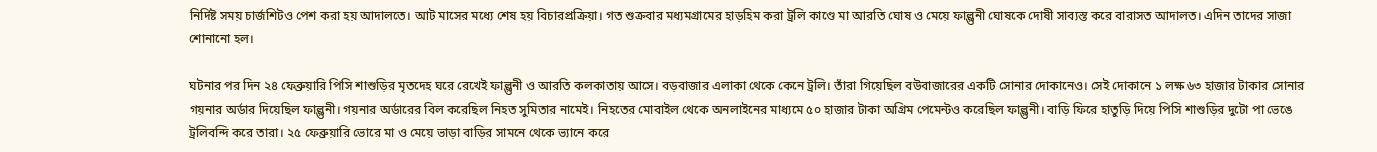নির্দিষ্ট সময় চার্জশিটও পেশ করা হয় আদালতে। আট মাসের মধ্যে শেষ হয় বিচারপ্রক্রিয়া। গত শুক্রবার মধ্যমগ্রামের হাড়হিম করা ট্রলি কাণ্ডে মা আরতি ঘোষ ও মেয়ে ফাল্গুনী ঘোষকে দোষী সাব্যস্ত করে বারাসত আদালত। এদিন তাদের সাজা শোনানো হল।

ঘটনার পর দিন ২৪ ফেব্রুয়ারি পিসি শাশুড়ির মৃতদেহ ঘরে রেখেই ফাল্গুনী ও আরতি কলকাতায় আসে। বড়বাজার এলাকা থেকে কেনে ট্রলি। তাঁরা গিয়েছিল বউবাজারের একটি সোনার দোকানেও। সেই দোকানে ১ লক্ষ ৬৩ হাজার টাকার সোনার গয়নার অর্ডার দিয়েছিল ফাল্গুনী। গয়নার অর্ডারের বিল করেছিল নিহত সুমিতার নামেই। নিহতের মোবাইল থেকে অনলাইনের মাধ্যমে ৫০ হাজার টাকা অগ্রিম পেমেন্টও করেছিল ফাল্গুনী। বাড়ি ফিরে হাতুড়ি দিয়ে পিসি শাশুড়ির দুটো পা ভেঙে ট্রলিবন্দি করে তারা। ২৫ ফেব্রুয়ারি ভোরে মা ও মেয়ে ভাড়া বাড়ির সামনে থেকে ভ্যানে করে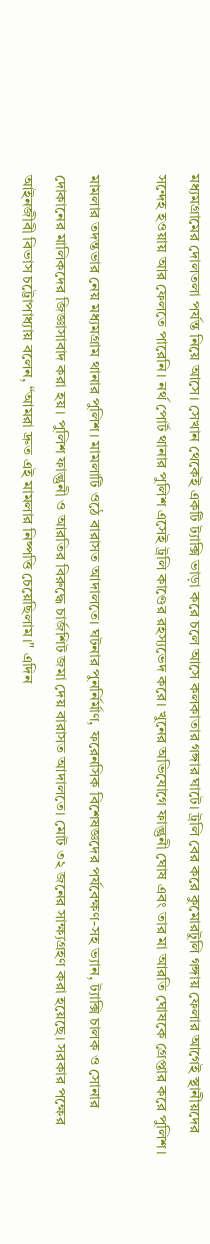মধ্যমগ্রামের দোলতলা পর্যন্ত নিয়ে আসে। সেখান থেকেই একটি ট্যাক্সি ভাড়া করে চলে আসে কলকাতার গঙ্গার ঘাটে। ট্রলি বের করে কুমোরটুলি গঙ্গায় ফেলার আগেই স্থানীয়দের সন্দেহ হওয়ায় আর ফেলতে পারেনি। নর্থ পোর্ট থানার পুলিশ এসেই ট্রলি কাণ্ডের রহস্যভেদ করে। খুনের অভিযোগে ফাল্গুনী ঘোষ এবং তার মা আরতি ঘোষকে গ্রেপ্তার করে পুলিশ।

মামলার তদন্তভার নেয় মধ্যমগ্রাম থানার পুলিশ। মামলাটি ওঠে বারাসত আদালতে। ঘটনার পুনর্নির্মাণ, ফরেনসিক বিশেষজ্ঞদের পর্যবেক্ষণ-সহ ভ্যান, ট্যাক্সি চালক ও সোনার দোকানের মালিকদের জিজ্ঞাসাবাদ করা হয়। পুলিশ ফাল্গুনী ও আরতির বিরুদ্ধে চার্জশিট জমা দেয় বারাসত আদালতে। মোট ৩২ জনের সাক্ষ্যগ্রহণ করা হয়েছে। সরকার পক্ষের আইনজীবী বিভাস চট্টোপাধ্যায় বলেন, “আমরা দ্রুত এই মামলার নিষ্পত্তি চেয়েছিলাম।" এদিন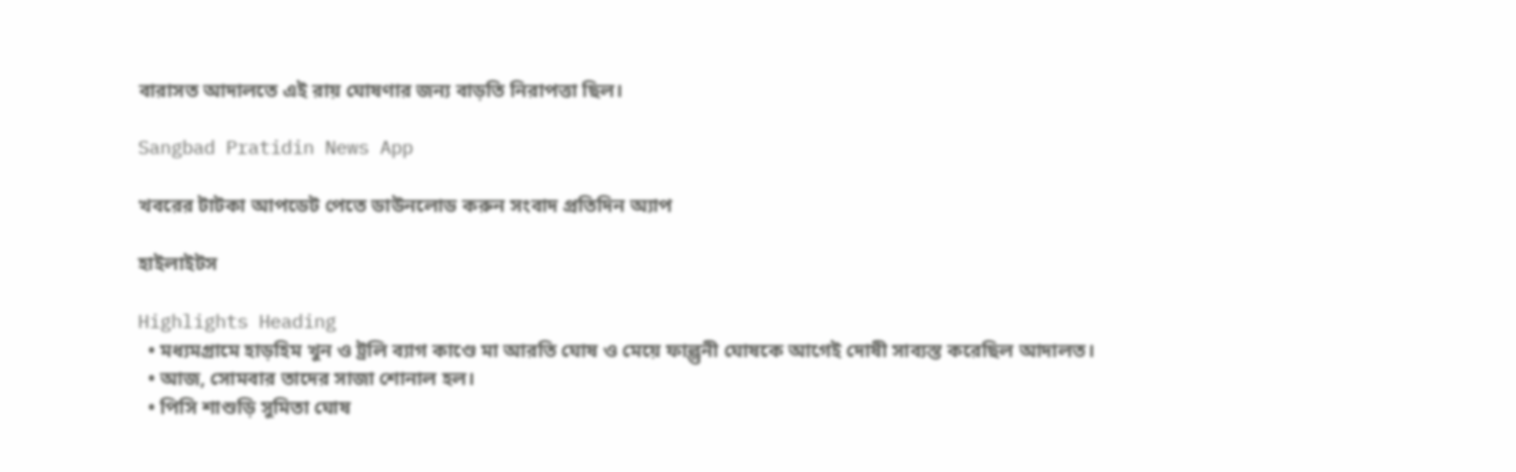বারাসত আদালতে এই রায় ঘোষণার জন্য বাড়তি নিরাপত্তা ছিল।

Sangbad Pratidin News App

খবরের টাটকা আপডেট পেতে ডাউনলোড করুন সংবাদ প্রতিদিন অ্যাপ

হাইলাইটস

Highlights Heading
  • মধ্যমগ্রামে হাড়হিম খুন ও ট্রলি ব্যাগ কাণ্ডে মা আরতি ঘোষ ও মেয়ে ফাল্গুনী ঘোষকে আগেই দোষী সাব্যস্ত করেছিল আদালত।
  • আজ, সোমবার তাদের সাজা শোনাল হল।
  • পিসি শাশুড়ি সুমিতা ঘোষ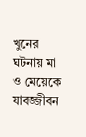খুনের ঘটনায় মা ও মেয়েকে যাবজ্জীবন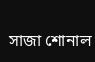সাজা শোনাল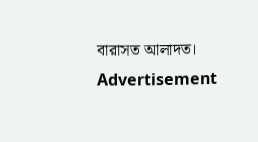বারাসত আলাদত।
Advertisement